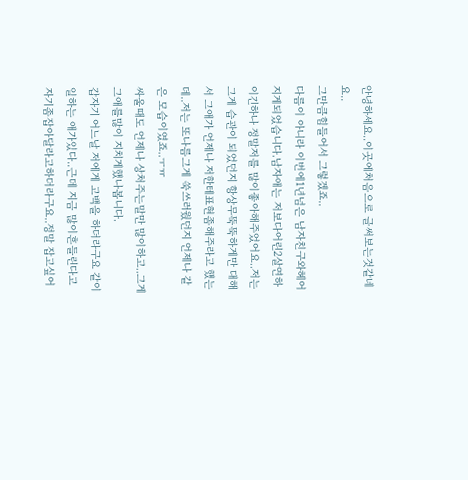안녕하세요..이곳에처음으로 글써보는것같네요..
그만큼힘들어서 그렇겠죠..
다름이 아니라 이번에1년넘은 남자친구와헤어지게되었습니다.남자애는 저보다어린2살연하이긴하나 정말저를 많이좋아해주었어요..저는 그게 습관이 되었던지 항상무뚝뚝하게만 대해서 그애가 언제나 저한테표현좀해주라고 했는데..저는 또나름그게 쑥쓰러웠던지 언제나 같은 모습이였죠..ㅜㅠ
싸울때도 언제나 상처주는말만 많이하고..그게 그애를많이 지치게했나봅니다.
갑자기 어느날 저에게 고백을 하더라구요 같이 일하는 애가있다..근데 지금 많이흔들린다고 자기좀잡아달라고하더라구요..정말 잡고싶어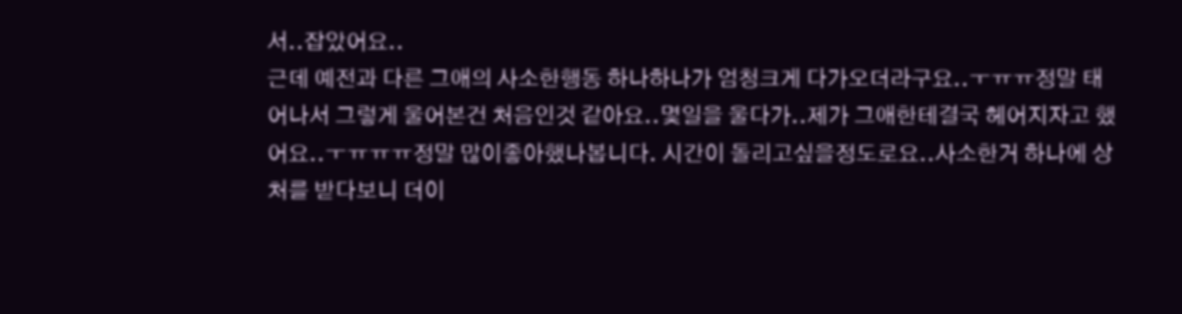서..잡았어요..
근데 예전과 다른 그애의 사소한행동 하나하나가 엄청크게 다가오더라구요..ㅜㅠㅠ정말 태어나서 그렇게 울어본건 처음인것 같아요..몇일을 울다가..제가 그애한테결국 헤어지자고 했어요..ㅜㅠㅠㅠ정말 많이좋아했나봅니다. 시간이 돌리고싶을정도로요..사소한거 하나에 상처를 받다보니 더이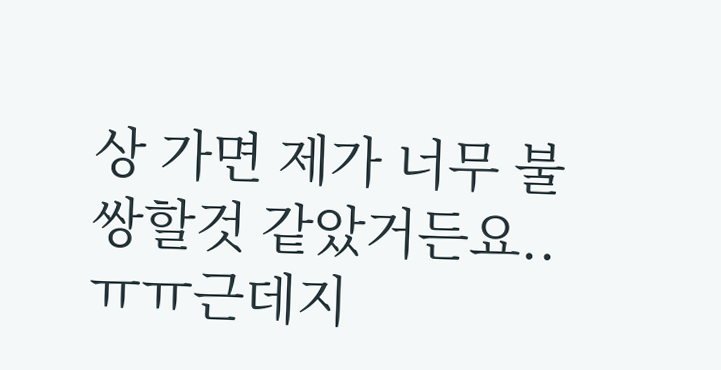상 가면 제가 너무 불쌍할것 같았거든요..ㅠㅠ근데지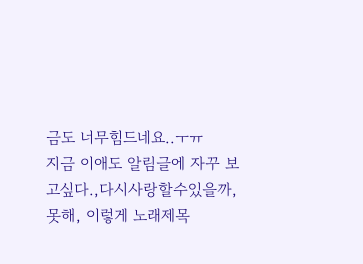금도 너무힘드네요..ㅜㅠ
지금 이애도 알림글에 자꾸 보고싶다.,다시사랑할수있을까, 못해, 이렇게 노래제목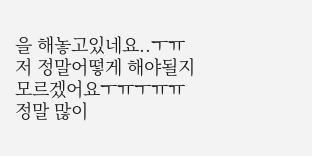을 해놓고있네요..ㅜㅠ
저 정말어떻게 해야될지모르겠어요ㅜㅠㅜㅠㅠ
정말 많이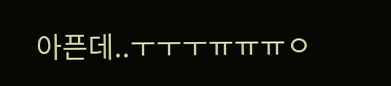아픈데..ㅜㅜㅜㅠㅠㅠㅇ